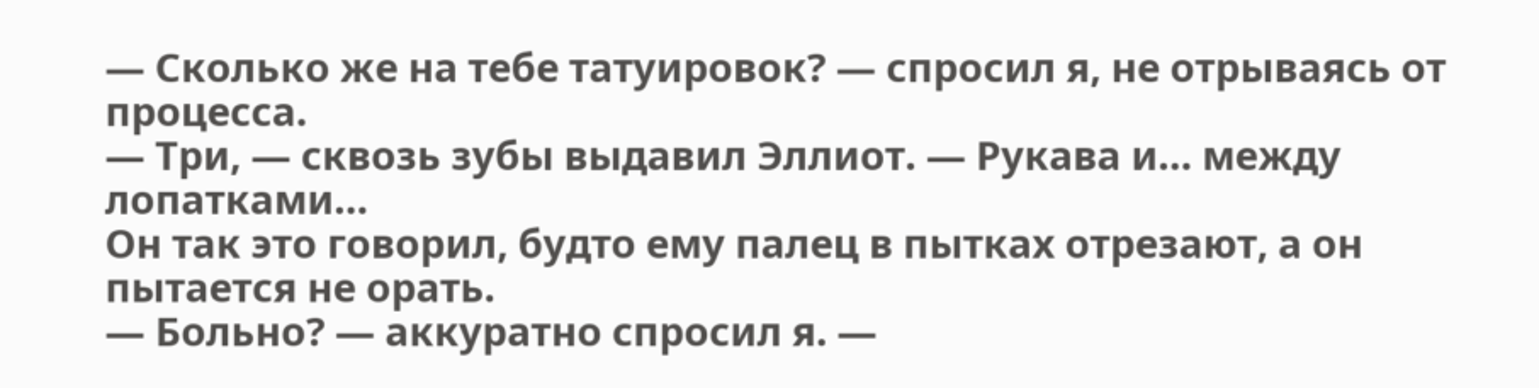— Сколько же на тебе татуировок? — спросил я, не отрываясь от процесса.
— Три, — сквозь зубы выдавил Эллиот. — Рукава и… между лопатками…
Он так это говорил, будто ему палец в пытках отрезают, а он пытается не орать.
— Больно? — аккуратно спросил я. —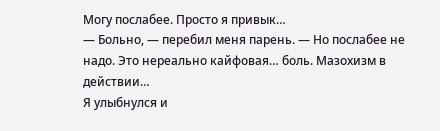Могу послабее. Просто я привык…
— Больно, — перебил меня парень. — Но послабее не надо. Это нереально кайфовая… боль. Мазохизм в действии…
Я улыбнулся и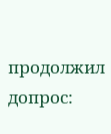продолжил допрос: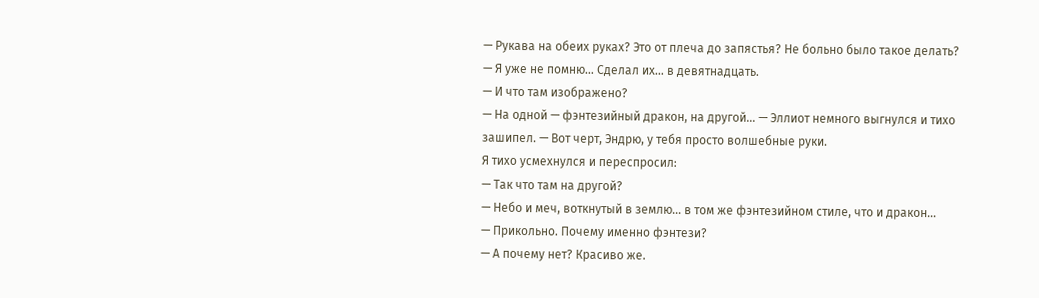— Рукава на обеих руках? Это от плеча до запястья? Не больно было такое делать?
— Я уже не помню… Сделал их… в девятнадцать.
— И что там изображено?
— На одной — фэнтезийный дракон, на другой… — Эллиот немного выгнулся и тихо зашипел. — Вот черт, Эндрю, у тебя просто волшебные руки.
Я тихо усмехнулся и переспросил:
— Так что там на другой?
— Небо и меч, воткнутый в землю… в том же фэнтезийном стиле, что и дракон…
— Прикольно. Почему именно фэнтези?
— А почему нет? Красиво же.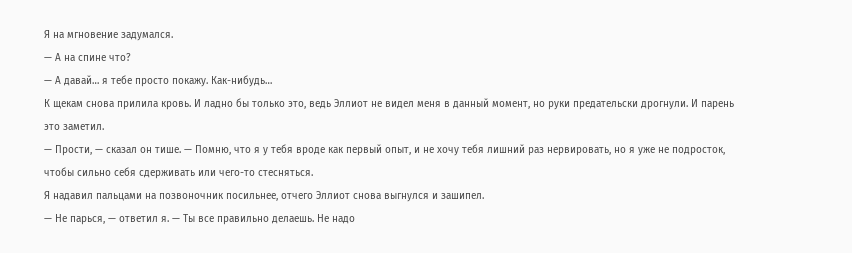Я на мгновение задумался.
— А на спине что?
— А давай… я тебе просто покажу. Как-нибудь…
К щекам снова прилила кровь. И ладно бы только это, ведь Эллиот не видел меня в данный момент, но руки предательски дрогнули. И парень это заметил.
— Прости, — сказал он тише. — Помню, что я у тебя вроде как первый опыт, и не хочу тебя лишний раз нервировать, но я уже не подросток, чтобы сильно себя сдерживать или чего-то стесняться.
Я надавил пальцами на позвоночник посильнее, отчего Эллиот снова выгнулся и зашипел.
— Не парься, — ответил я. — Ты все правильно делаешь. Не надо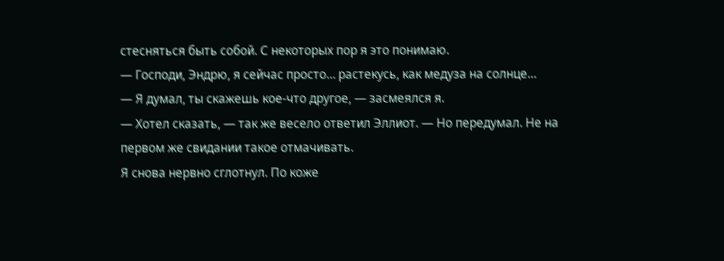стесняться быть собой. С некоторых пор я это понимаю.
— Господи, Эндрю, я сейчас просто… растекусь, как медуза на солнце…
— Я думал, ты скажешь кое-что другое, — засмеялся я.
— Хотел сказать, — так же весело ответил Эллиот. — Но передумал. Не на первом же свидании такое отмачивать.
Я снова нервно сглотнул. По коже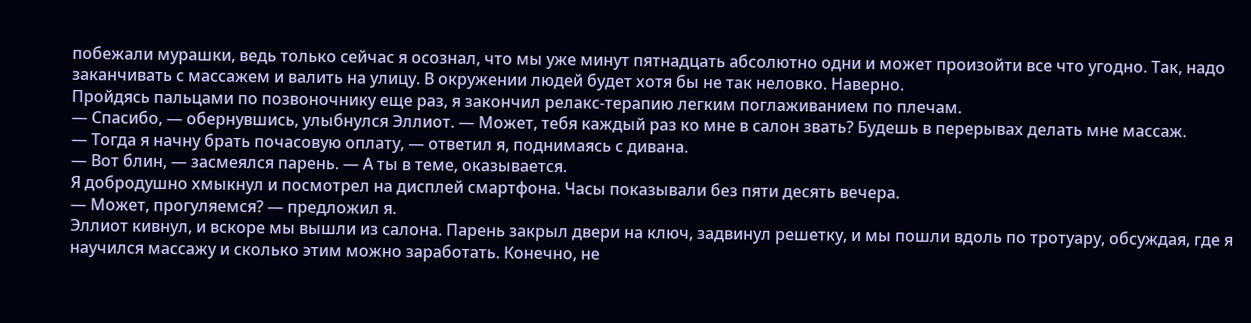побежали мурашки, ведь только сейчас я осознал, что мы уже минут пятнадцать абсолютно одни и может произойти все что угодно. Так, надо заканчивать с массажем и валить на улицу. В окружении людей будет хотя бы не так неловко. Наверно.
Пройдясь пальцами по позвоночнику еще раз, я закончил релакс-терапию легким поглаживанием по плечам.
— Спасибо, — обернувшись, улыбнулся Эллиот. — Может, тебя каждый раз ко мне в салон звать? Будешь в перерывах делать мне массаж.
— Тогда я начну брать почасовую оплату, — ответил я, поднимаясь с дивана.
— Вот блин, — засмеялся парень. — А ты в теме, оказывается.
Я добродушно хмыкнул и посмотрел на дисплей смартфона. Часы показывали без пяти десять вечера.
— Может, прогуляемся? — предложил я.
Эллиот кивнул, и вскоре мы вышли из салона. Парень закрыл двери на ключ, задвинул решетку, и мы пошли вдоль по тротуару, обсуждая, где я научился массажу и сколько этим можно заработать. Конечно, не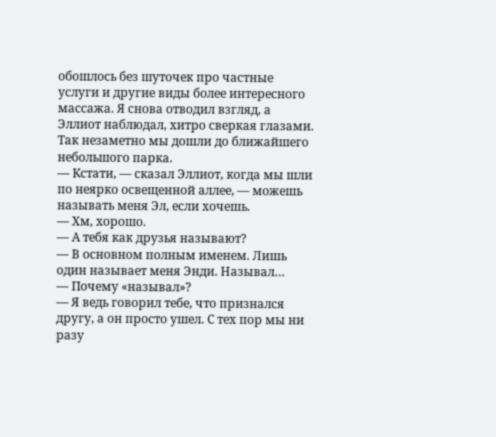обошлось без шуточек про частные услуги и другие виды более интересного массажа. Я снова отводил взгляд, а Эллиот наблюдал, хитро сверкая глазами.
Так незаметно мы дошли до ближайшего небольшого парка.
— Кстати, — сказал Эллиот, когда мы шли по неярко освещенной аллее, — можешь называть меня Эл, если хочешь.
— Хм, хорошо.
— А тебя как друзья называют?
— В основном полным именем. Лишь один называет меня Энди. Называл…
— Почему «называл»?
— Я ведь говорил тебе, что признался другу, а он просто ушел. С тех пор мы ни разу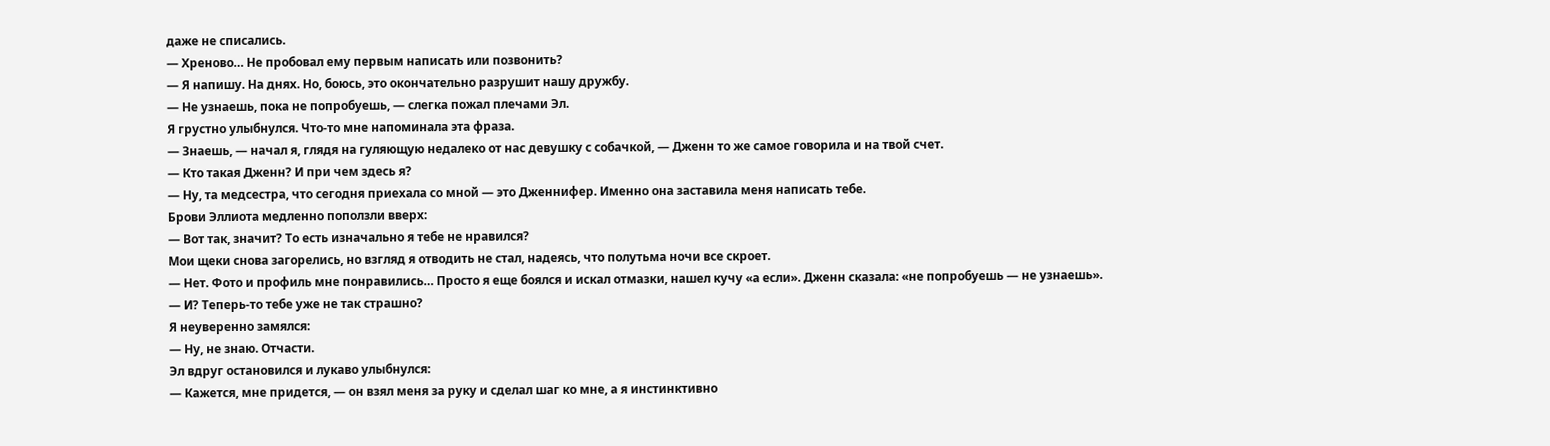даже не списались.
— Хреново… Не пробовал ему первым написать или позвонить?
— Я напишу. На днях. Но, боюсь, это окончательно разрушит нашу дружбу.
— Не узнаешь, пока не попробуешь, — слегка пожал плечами Эл.
Я грустно улыбнулся. Что-то мне напоминала эта фраза.
— Знаешь, — начал я, глядя на гуляющую недалеко от нас девушку с собачкой, — Дженн то же самое говорила и на твой счет.
— Кто такая Дженн? И при чем здесь я?
— Ну, та медсестра, что сегодня приехала со мной — это Дженнифер. Именно она заставила меня написать тебе.
Брови Эллиота медленно поползли вверх:
— Вот так, значит? То есть изначально я тебе не нравился?
Мои щеки снова загорелись, но взгляд я отводить не стал, надеясь, что полутьма ночи все скроет.
— Нет. Фото и профиль мне понравились… Просто я еще боялся и искал отмазки, нашел кучу «а если». Дженн сказала: «не попробуешь — не узнаешь».
— И? Теперь-то тебе уже не так страшно?
Я неуверенно замялся:
— Ну, не знаю. Отчасти.
Эл вдруг остановился и лукаво улыбнулся:
— Кажется, мне придется, — он взял меня за руку и сделал шаг ко мне, а я инстинктивно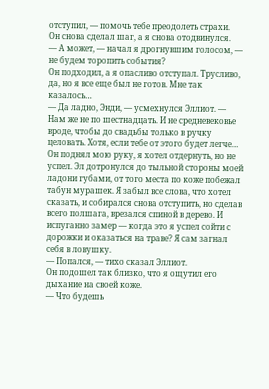отступил, — помочь тебе преодолеть страхи.
Он снова сделал шаг, а я снова отодвинулся.
— А может, — начал я дрогнувшим голосом, — не будем торопить события?
Он подходил, а я опасливо отступал. Трусливо, да, но я все еще был не готов. Мне так казалось…
— Да ладно, Энди, — усмехнулся Эллиот. — Нам же не по шестнадцать. И не средневековье вроде, чтобы до свадьбы только в ручку целовать. Хотя, если тебе от этого будет легче…
Он поднял мою руку, я хотел отдернуть, но не успел. Эл дотронулся до тыльной стороны моей ладони губами, от того места по коже побежал табун мурашек. Я забыл все слова, что хотел сказать, и собирался снова отступить, но сделав всего полшага, врезался спиной в дерево. И испуганно замер — когда это я успел сойти с дорожки и оказаться на траве? Я сам загнал себя в ловушку.
— Попался, — тихо сказал Эллиот.
Он подошел так близко, что я ощутил его дыхание на своей коже.
— Что будешь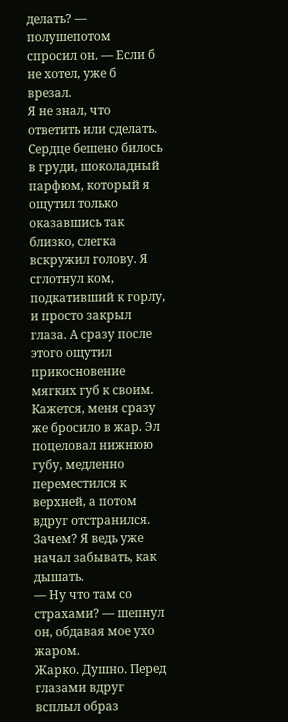делать? — полушепотом спросил он. — Если б не хотел, уже б врезал.
Я не знал, что ответить или сделать. Сердце бешено билось в груди, шоколадный парфюм, который я ощутил только оказавшись так близко, слегка вскружил голову. Я сглотнул ком, подкативший к горлу, и просто закрыл глаза. А сразу после этого ощутил прикосновение мягких губ к своим. Кажется, меня сразу же бросило в жар. Эл поцеловал нижнюю губу, медленно переместился к верхней, а потом вдруг отстранился. Зачем? Я ведь уже начал забывать, как дышать.
— Ну что там со страхами? — шепнул он, обдавая мое ухо жаром.
Жарко. Душно. Перед глазами вдруг всплыл образ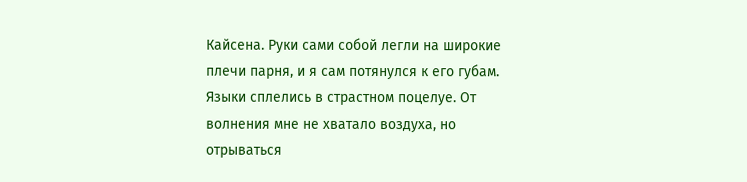Кайсена. Руки сами собой легли на широкие плечи парня, и я сам потянулся к его губам. Языки сплелись в страстном поцелуе. От волнения мне не хватало воздуха, но отрываться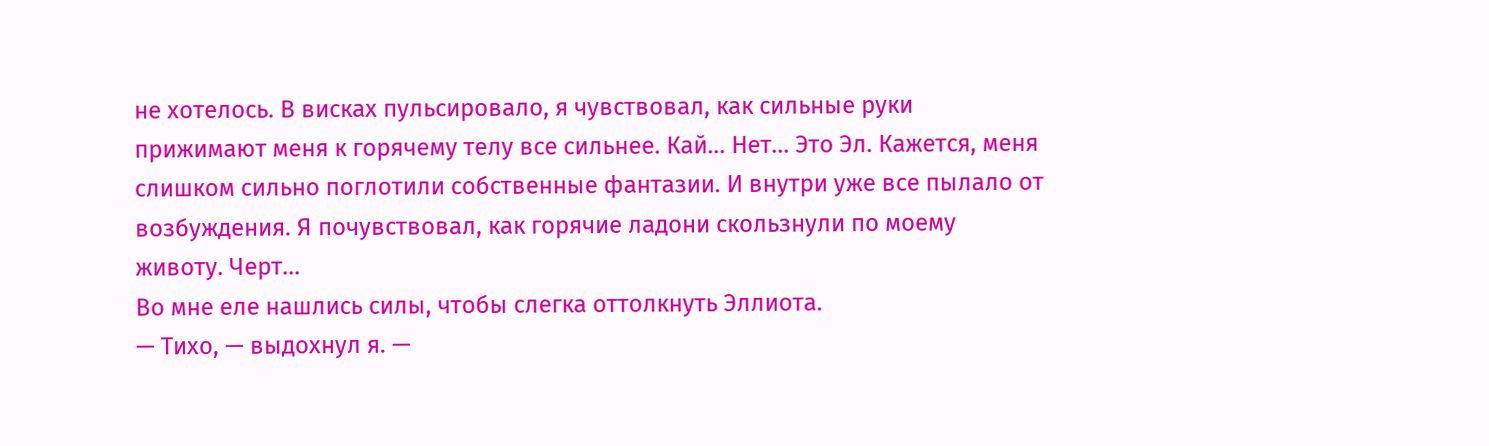не хотелось. В висках пульсировало, я чувствовал, как сильные руки прижимают меня к горячему телу все сильнее. Кай… Нет… Это Эл. Кажется, меня слишком сильно поглотили собственные фантазии. И внутри уже все пылало от возбуждения. Я почувствовал, как горячие ладони скользнули по моему животу. Черт…
Во мне еле нашлись силы, чтобы слегка оттолкнуть Эллиота.
— Тихо, — выдохнул я. —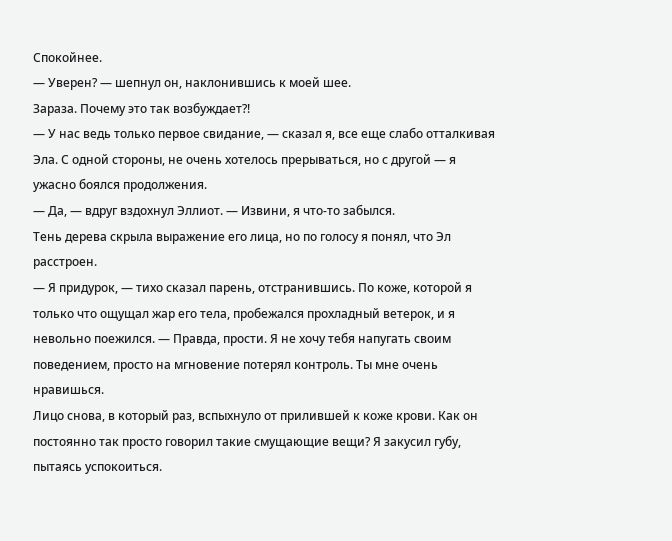Спокойнее.
— Уверен? — шепнул он, наклонившись к моей шее.
Зараза. Почему это так возбуждает?!
— У нас ведь только первое свидание, — сказал я, все еще слабо отталкивая Эла. С одной стороны, не очень хотелось прерываться, но с другой — я ужасно боялся продолжения.
— Да, — вдруг вздохнул Эллиот. — Извини, я что-то забылся.
Тень дерева скрыла выражение его лица, но по голосу я понял, что Эл расстроен.
— Я придурок, — тихо сказал парень, отстранившись. По коже, которой я только что ощущал жар его тела, пробежался прохладный ветерок, и я невольно поежился. — Правда, прости. Я не хочу тебя напугать своим поведением, просто на мгновение потерял контроль. Ты мне очень нравишься.
Лицо снова, в который раз, вспыхнуло от прилившей к коже крови. Как он постоянно так просто говорил такие смущающие вещи? Я закусил губу, пытаясь успокоиться.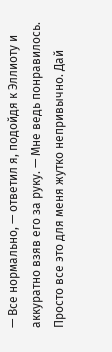— Все нормально, — ответил я, подойдя к Эллиоту и аккуратно взяв его за руку. — Мне ведь понравилось. Просто все это для меня жутко непривычно. Дай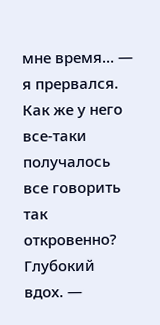мне время… — я прервался. Как же у него все-таки получалось все говорить так откровенно? Глубокий вдох. —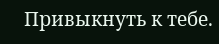Привыкнуть к тебе.